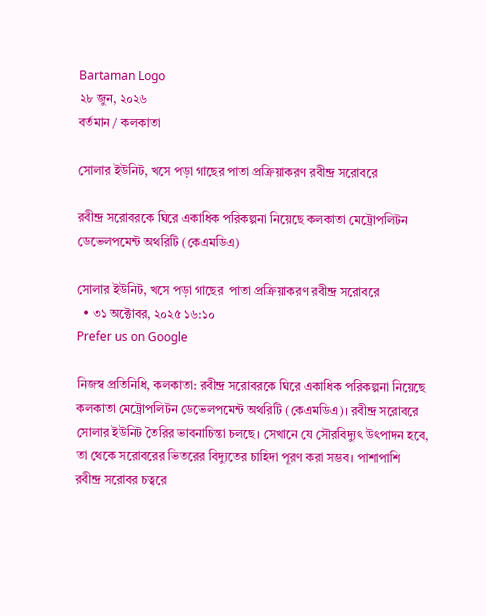Bartaman Logo
২৮ জুন, ২০২৬
বর্তমান / কলকাতা

সোলার ইউনিট, খসে পড়া গাছের পাতা প্রক্রিয়াকরণ রবীন্দ্র সরোবরে

রবীন্দ্র সরোবরকে ঘিরে একাধিক পরিকল্পনা নিয়েছে কলকাতা মেট্রোপলিটন ডেভেলপমেন্ট অথরিটি (কেএমডিএ)

সোলার ইউনিট, খসে পড়া গাছের  পাতা প্রক্রিয়াকরণ রবীন্দ্র সরোবরে
  • ৩১ অক্টোবর, ২০২৫ ১৬:১০
Prefer us on Google

নিজস্ব প্রতিনিধি, কলকাতা: রবীন্দ্র সরোবরকে ঘিরে একাধিক পরিকল্পনা নিয়েছে কলকাতা মেট্রোপলিটন ডেভেলপমেন্ট অথরিটি (কেএমডিএ)। রবীন্দ্র সরোবরে সোলার ইউনিট তৈরির ভাবনাচিন্তা চলছে। সেখানে যে সৌরবিদ্যুৎ উৎপাদন হবে, তা থেকে সরোবরের ভিতরের বিদ্যুতের চাহিদা পূরণ করা সম্ভব। পাশাপাশি রবীন্দ্র সরোবর চত্বরে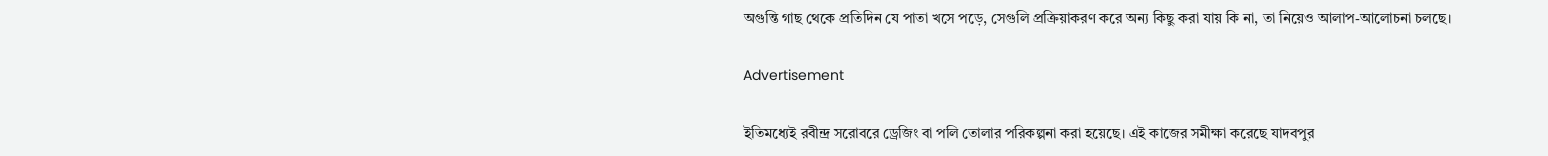অগুন্তি গাছ থেকে প্রতিদিন যে পাতা খসে পড়ে, সেগুলি প্রক্রিয়াকরণ করে অন্য কিছু করা যায় কি না, তা নিয়েও আলাপ-আলোচনা চলছে।

Advertisement

ইতিমধ্যেই রবীন্দ্র সরোবরে ড্রেজিং বা পলি তোলার পরিকল্পনা করা হয়েছে। এই কাজের সমীক্ষা করেছে যাদবপুর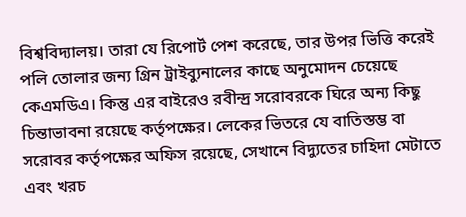বিশ্ববিদ্যালয়। তারা যে রিপোর্ট পেশ করেছে, তার উপর ভিত্তি করেই পলি তোলার জন্য গ্রিন ট্রাইব্যুনালের কাছে অনুমোদন চেয়েছে কেএমডিএ। কিন্তু এর বাইরেও রবীন্দ্র সরোবরকে ঘিরে অন্য কিছু চিন্তাভাবনা রয়েছে কর্তৃপক্ষের। লেকের ভিতরে যে বাতিস্তম্ভ বা সরোবর কর্তৃপক্ষের অফিস রয়েছে, সেখানে বিদ্যুতের চাহিদা মেটাতে এবং খরচ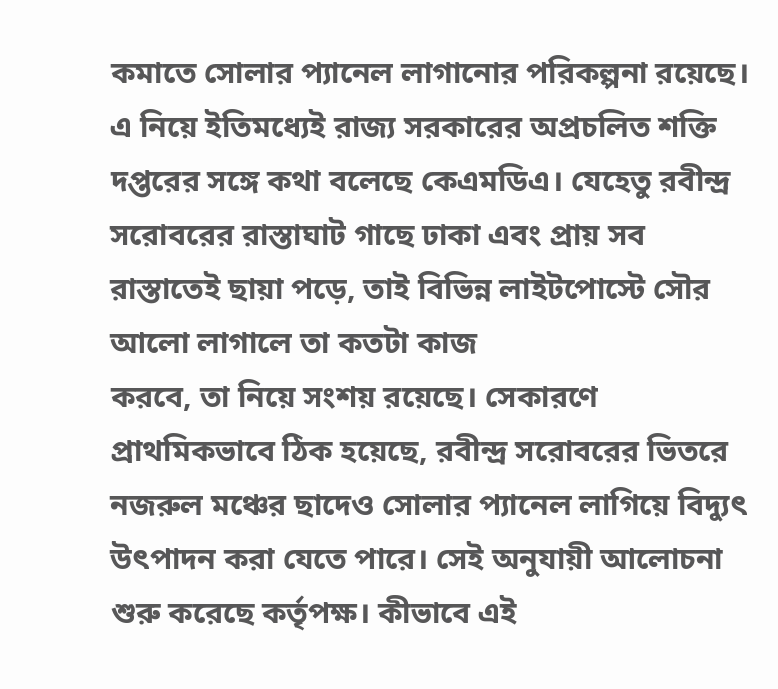কমাতে সোলার প্যানেল লাগানোর পরিকল্পনা রয়েছে। এ নিয়ে ইতিমধ্যেই রাজ্য সরকারের অপ্রচলিত শক্তি দপ্তরের সঙ্গে কথা বলেছে কেএমডিএ। যেহেতু রবীন্দ্র সরোবরের রাস্তাঘাট গাছে ঢাকা এবং প্রায় সব রাস্তাতেই ছায়া পড়ে, তাই বিভিন্ন লাইটপোস্টে সৌর আলো লাগালে তা কতটা কাজ
করবে, তা নিয়ে সংশয় রয়েছে। সেকারণে প্রাথমিকভাবে ঠিক হয়েছে, রবীন্দ্র সরোবরের ভিতরে নজরুল মঞ্চের ছাদেও সোলার প্যানেল লাগিয়ে বিদ্যুৎ উৎপাদন করা যেতে পারে। সেই অনুযায়ী আলোচনা শুরু করেছে কর্তৃপক্ষ। কীভাবে এই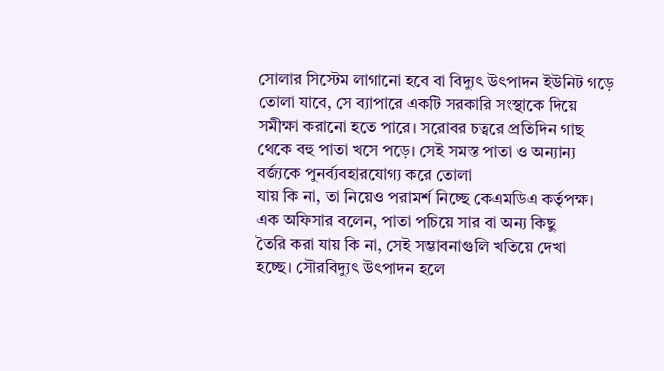সোলার সিস্টেম লাগানো হবে বা বিদ্যুৎ উৎপাদন ইউনিট গড়ে তোলা যাবে, সে ব্যাপারে একটি সরকারি সংস্থাকে দিয়ে সমীক্ষা করানো হতে পারে। সরোবর চত্বরে প্রতিদিন গাছ থেকে বহু পাতা খসে পড়ে। সেই সমস্ত পাতা ও অন্যান্য বর্জ্যকে পুনর্ব্যবহারযোগ্য করে তোলা
যায় কি না, তা নিয়েও পরামর্শ নিচ্ছে কেএমডিএ কর্তৃপক্ষ। এক অফিসার বলেন, পাতা পচিয়ে সার বা অন্য কিছু
তৈরি করা যায় কি না, সেই সম্ভাবনাগুলি খতিয়ে দেখা
হচ্ছে। সৌরবিদ্যুৎ উৎপাদন হলে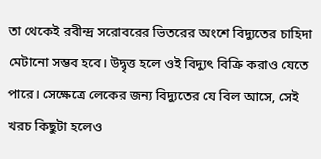তা থেকেই রবীন্দ্র সরোবরের ভিতরের অংশে বিদ্যুতের চাহিদা মেটানো সম্ভব হবে। উদ্বৃত্ত হলে ওই বিদ্যুৎ বিক্রি করাও যেতে পারে। সেক্ষেত্রে লেকের জন্য বিদ্যুতের যে বিল আসে, সেই খরচ কিছুটা হলেও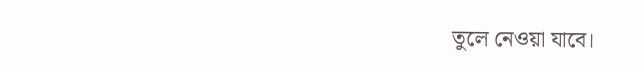তুলে নেওয়া যাবে।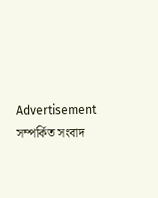Advertisement
সম্পর্কিত সংবাদ